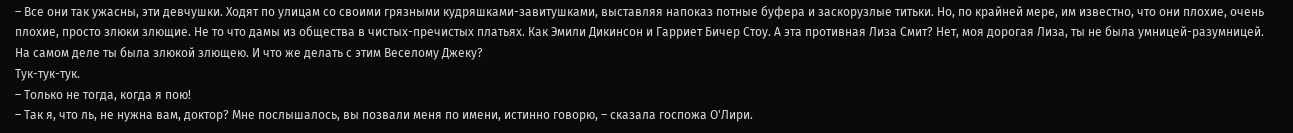– Все они так ужасны, эти девчушки. Ходят по улицам со своими грязными кудряшками-завитушками, выставляя напоказ потные буфера и заскорузлые титьки. Но, по крайней мере, им известно, что они плохие, очень плохие, просто злюки злющие. Не то что дамы из общества в чистых-пречистых платьях. Как Эмили Дикинсон и Гарриет Бичер Стоу. А эта противная Лиза Смит? Нет, моя дорогая Лиза, ты не была умницей-разумницей. На самом деле ты была злюкой злющею. И что же делать с этим Веселому Джеку?
Тук-тук-тук.
– Только не тогда, когда я пою!
– Так я, что ль, не нужна вам, доктор? Мне послышалось, вы позвали меня по имени, истинно говорю, – сказала госпожа О'Лири.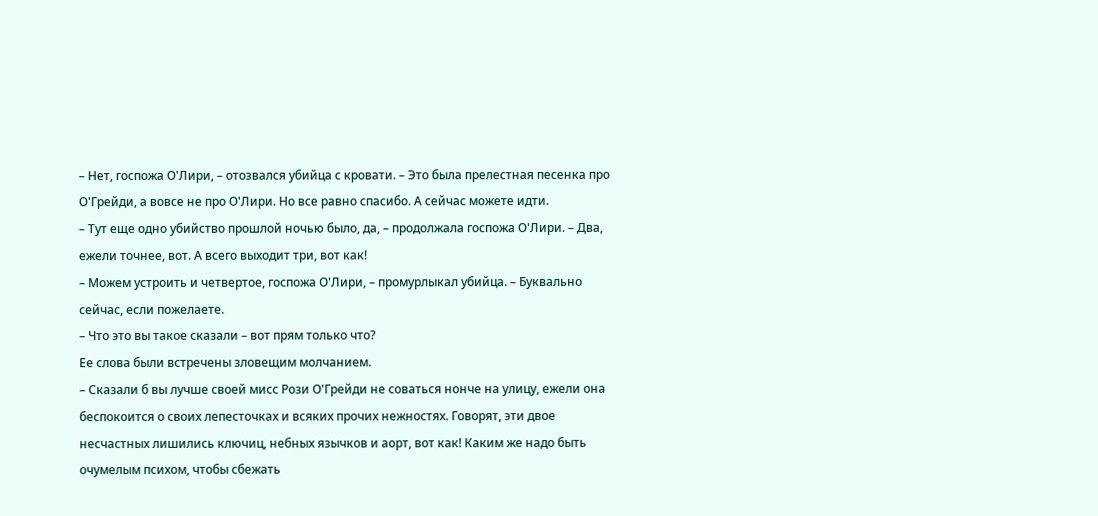– Нет, госпожа О'Лири, – отозвался убийца с кровати. – Это была прелестная песенка про О'Грейди, а вовсе не про О'Лири. Но все равно спасибо. А сейчас можете идти.
– Тут еще одно убийство прошлой ночью было, да, – продолжала госпожа О'Лири. – Два, ежели точнее, вот. А всего выходит три, вот как!
– Можем устроить и четвертое, госпожа О'Лири, – промурлыкал убийца. – Буквально сейчас, если пожелаете.
– Что это вы такое сказали – вот прям только что?
Ее слова были встречены зловещим молчанием.
– Сказали б вы лучше своей мисс Рози О'Грейди не соваться нонче на улицу, ежели она беспокоится о своих лепесточках и всяких прочих нежностях. Говорят, эти двое несчастных лишились ключиц, небных язычков и аорт, вот как! Каким же надо быть очумелым психом, чтобы сбежать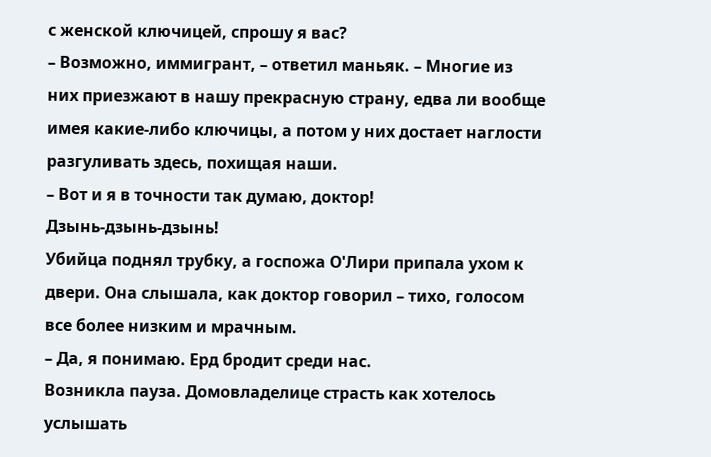с женской ключицей, спрошу я вас?
– Возможно, иммигрант, – ответил маньяк. – Многие из них приезжают в нашу прекрасную страну, едва ли вообще имея какие-либо ключицы, а потом у них достает наглости разгуливать здесь, похищая наши.
– Вот и я в точности так думаю, доктор!
Дзынь-дзынь-дзынь!
Убийца поднял трубку, а госпожа О'Лири припала ухом к двери. Она слышала, как доктор говорил – тихо, голосом все более низким и мрачным.
– Да, я понимаю. Ерд бродит среди нас.
Возникла пауза. Домовладелице страсть как хотелось услышать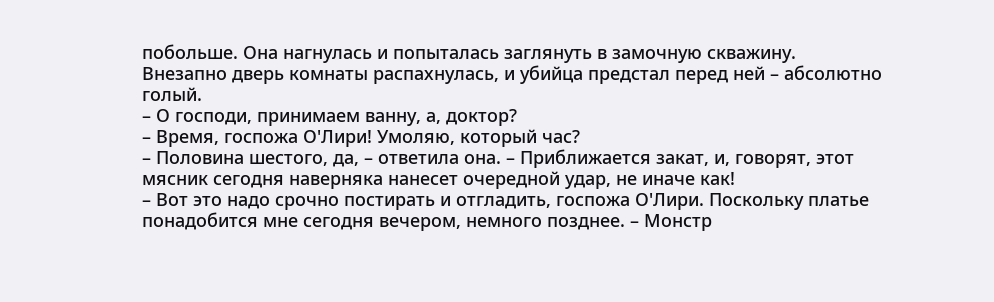побольше. Она нагнулась и попыталась заглянуть в замочную скважину.
Внезапно дверь комнаты распахнулась, и убийца предстал перед ней – абсолютно голый.
– О господи, принимаем ванну, а, доктор?
– Время, госпожа О'Лири! Умоляю, который час?
– Половина шестого, да, – ответила она. – Приближается закат, и, говорят, этот мясник сегодня наверняка нанесет очередной удар, не иначе как!
– Вот это надо срочно постирать и отгладить, госпожа О'Лири. Поскольку платье понадобится мне сегодня вечером, немного позднее. – Монстр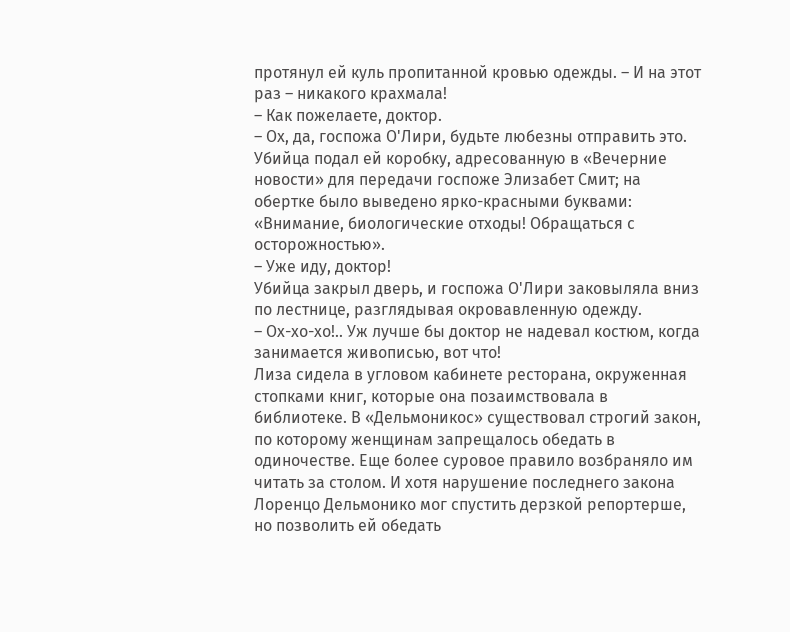протянул ей куль пропитанной кровью одежды. – И на этот раз – никакого крахмала!
– Как пожелаете, доктор.
– Ох, да, госпожа О'Лири, будьте любезны отправить это.
Убийца подал ей коробку, адресованную в «Вечерние новости» для передачи госпоже Элизабет Смит; на обертке было выведено ярко-красными буквами: «Внимание, биологические отходы! Обращаться с осторожностью».
– Уже иду, доктор!
Убийца закрыл дверь, и госпожа О'Лири заковыляла вниз по лестнице, разглядывая окровавленную одежду.
– Ох-хо-хо!.. Уж лучше бы доктор не надевал костюм, когда занимается живописью, вот что!
Лиза сидела в угловом кабинете ресторана, окруженная стопками книг, которые она позаимствовала в библиотеке. В «Дельмоникос» существовал строгий закон, по которому женщинам запрещалось обедать в одиночестве. Еще более суровое правило возбраняло им читать за столом. И хотя нарушение последнего закона Лоренцо Дельмонико мог спустить дерзкой репортерше, но позволить ей обедать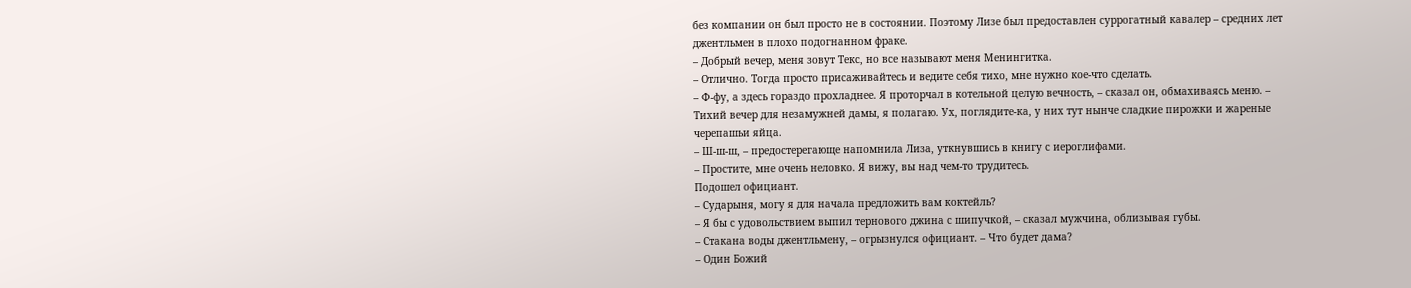без компании он был просто не в состоянии. Поэтому Лизе был предоставлен суррогатный кавалер – средних лет джентльмен в плохо подогнанном фраке.
– Добрый вечер, меня зовут Текс, но все называют меня Менингитка.
– Отлично. Тогда просто присаживайтесь и ведите себя тихо, мне нужно кое-что сделать.
– Ф-фу, а здесь гораздо прохладнее. Я проторчал в котельной целую вечность, – сказал он, обмахиваясь меню. – Тихий вечер для незамужней дамы, я полагаю. Ух, поглядите-ка, у них тут нынче сладкие пирожки и жареные черепашьи яйца.
– Ш-ш-ш, – предостерегающе напомнила Лиза, уткнувшись в книгу с иероглифами.
– Простите, мне очень неловко. Я вижу, вы над чем-то трудитесь.
Подошел официант.
– Сударыня, могу я для начала предложить вам коктейль?
– Я бы с удовольствием выпил тернового джина с шипучкой, – сказал мужчина, облизывая губы.
– Стакана воды джентльмену, – огрызнулся официант. – Что будет дама?
– Один Божий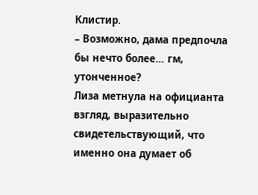Клистир.
– Возможно, дама предпочла бы нечто более… гм, утонченное?
Лиза метнула на официанта взгляд, выразительно свидетельствующий, что именно она думает об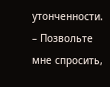утонченности.
– Позвольте мне спросить,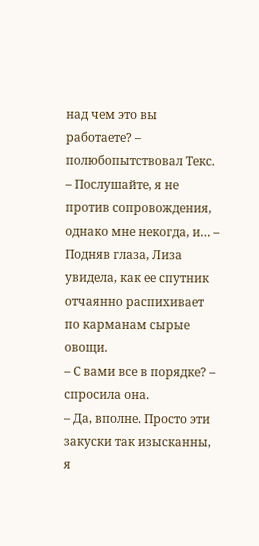над чем это вы работаете? – полюбопытствовал Текс.
– Послушайте, я не против сопровождения, однако мне некогда, и… – Подняв глаза, Лиза увидела, как ее спутник отчаянно распихивает по карманам сырые овощи.
– С вами все в порядке? – спросила она.
– Да, вполне. Просто эти закуски так изысканны, я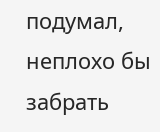подумал, неплохо бы забрать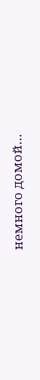немного домой…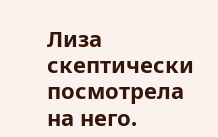Лиза скептически посмотрела на него.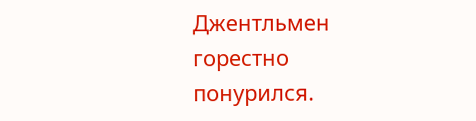Джентльмен горестно понурился.